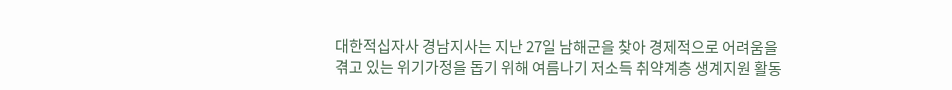대한적십자사 경남지사는 지난 27일 남해군을 찾아 경제적으로 어려움을 겪고 있는 위기가정을 돕기 위해 여름나기 저소득 취약계층 생계지원 활동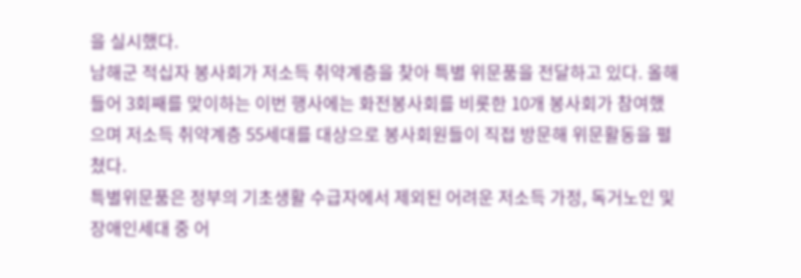을 실시했다.
남해군 적십자 봉사회가 저소득 취약계층을 찾아 특별 위문품을 전달하고 있다. 올해 들어 3회째를 맞이하는 이번 행사에는 화전봉사회를 비롯한 10개 봉사회가 참여했으며 저소득 취약계층 55세대를 대상으로 봉사회원들이 직접 방문해 위문활동을 펼쳤다.
특별위문품은 정부의 기초생활 수급자에서 제외된 어려운 저소득 가정, 독거노인 및 장애인세대 중 어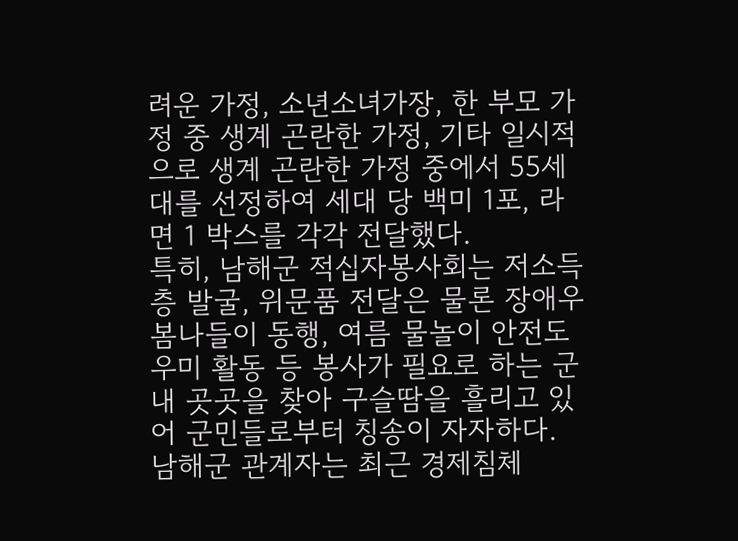려운 가정, 소년소녀가장, 한 부모 가정 중 생계 곤란한 가정, 기타 일시적으로 생계 곤란한 가정 중에서 55세대를 선정하여 세대 당 백미 1포, 라면 1 박스를 각각 전달했다.
특히, 남해군 적십자봉사회는 저소득층 발굴, 위문품 전달은 물론 장애우 봄나들이 동행, 여름 물놀이 안전도우미 활동 등 봉사가 필요로 하는 군내 곳곳을 찾아 구슬땀을 흘리고 있어 군민들로부터 칭송이 자자하다.
남해군 관계자는 최근 경제침체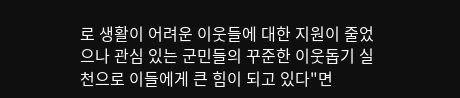로 생활이 어려운 이웃들에 대한 지원이 줄었으나 관심 있는 군민들의 꾸준한 이웃돕기 실천으로 이들에게 큰 힘이 되고 있다"면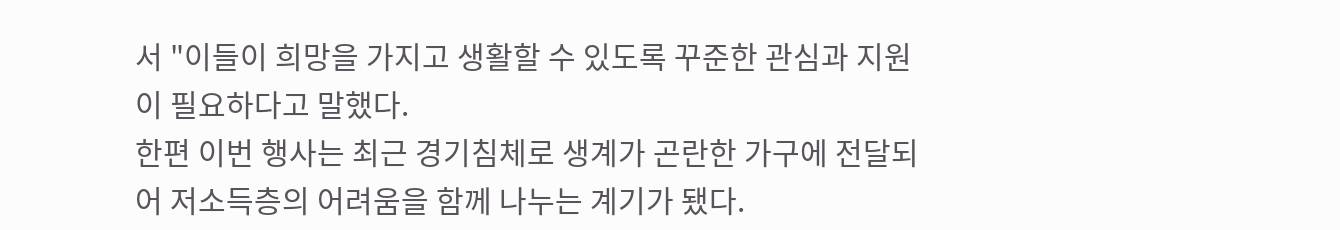서 "이들이 희망을 가지고 생활할 수 있도록 꾸준한 관심과 지원이 필요하다고 말했다.
한편 이번 행사는 최근 경기침체로 생계가 곤란한 가구에 전달되어 저소득층의 어려움을 함께 나누는 계기가 됐다.